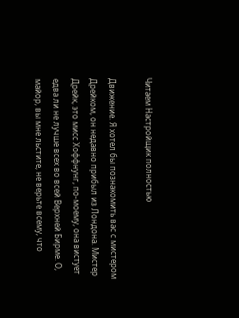Читаем Настройщик полностью

Движение. Я хотел бы познакомить вас с мистером Дрейком, он недавно прибыл из Лондона. Мистер Дрейк, это мисс Хоффнунг, по-моему, она вистует едва ли не лучше всех во всей Верхней Бирме. О, майор, вы мне льстите, не верьте всему, что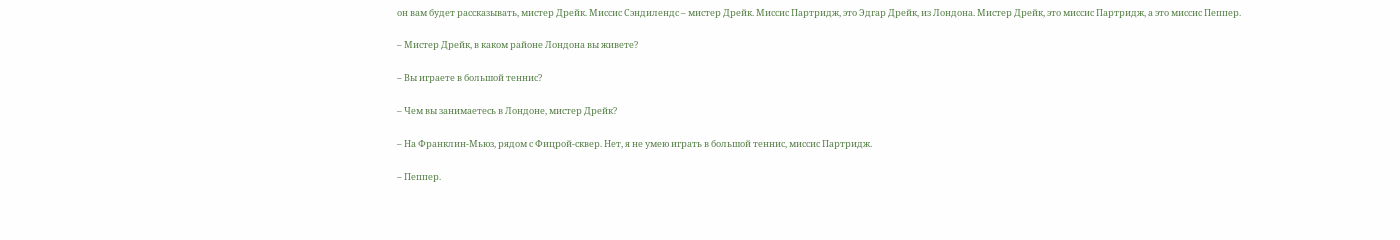он вам будет рассказывать, мистер Дрейк. Миссис Сэндилендс – мистер Дрейк. Миссис Партридж, это Эдгар Дрейк, из Лондона. Мистер Дрейк, это миссис Партридж, а это миссис Пеппер.

– Мистер Дрейк, в каком районе Лондона вы живете?

– Вы играете в большой теннис?

– Чем вы занимаетесь в Лондоне, мистер Дрейк?

– На Франклин-Мьюз, рядом с Фицрой-сквер. Нет, я не умею играть в большой теннис, миссис Партридж.

– Пеппер.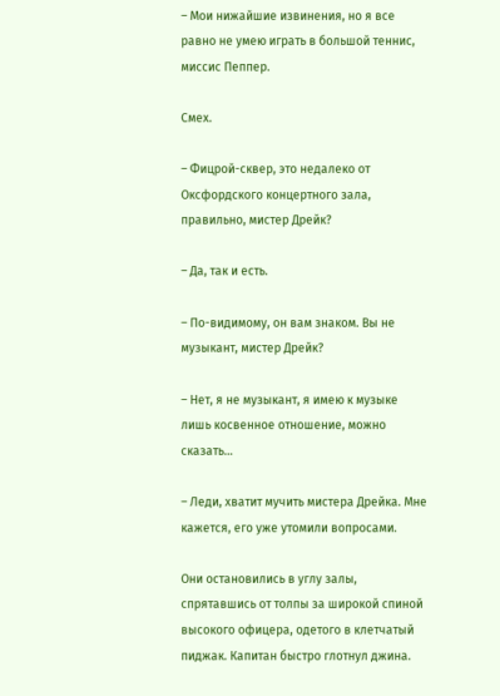– Мои нижайшие извинения, но я все равно не умею играть в большой теннис, миссис Пеппер.

Смех.

– Фицрой-сквер, это недалеко от Оксфордского концертного зала, правильно, мистер Дрейк?

– Да, так и есть.

– По-видимому, он вам знаком. Вы не музыкант, мистер Дрейк?

– Нет, я не музыкант, я имею к музыке лишь косвенное отношение, можно сказать…

– Леди, хватит мучить мистера Дрейка. Мне кажется, его уже утомили вопросами.

Они остановились в углу залы, спрятавшись от толпы за широкой спиной высокого офицера, одетого в клетчатый пиджак. Капитан быстро глотнул джина.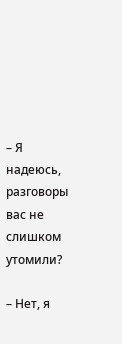– Я надеюсь, разговоры вас не слишком утомили?

– Нет, я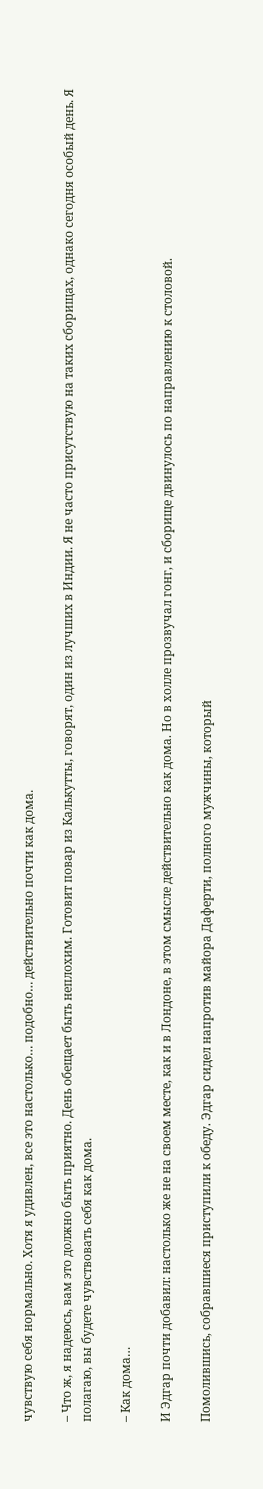чувствую себя нормально. Хотя я удивлен, все это настолько… подобно… действительно почти как дома.

– Что ж, я надеюсь, вам это должно быть приятно. День обещает быть неплохим. Готовит повар из Калькутты, говорят, один из лучших в Индии. Я не часто присутствую на таких сборищах, однако сегодня особый день. Я полагаю, вы будете чувствовать себя как дома.

– Как дома…

И Эдгар почти добавил: настолько же не на своем месте, как и в Лондоне, в этом смысле действительно как дома. Но в холле прозвучал гонг, и сборище двинулось по направлению к столовой.

Помолившись, собравшиеся приступили к обеду. Эдгар сидел напротив майора Даферти, полного мужчины, который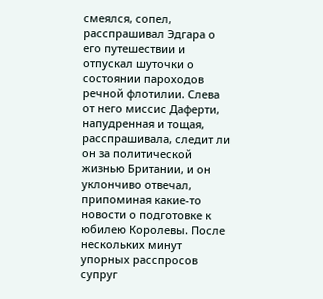смеялся, сопел, расспрашивал Эдгара о его путешествии и отпускал шуточки о состоянии пароходов речной флотилии. Слева от него миссис Даферти, напудренная и тощая, расспрашивала, следит ли он за политической жизнью Британии, и он уклончиво отвечал, припоминая какие-то новости о подготовке к юбилею Королевы. После нескольких минут упорных расспросов супруг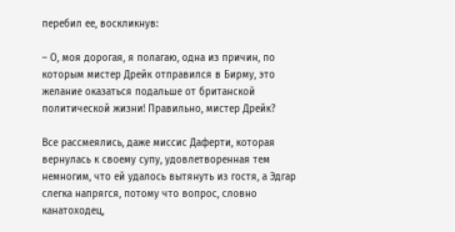перебил ее, воскликнув:

– О, моя дорогая, я полагаю, одна из причин, по которым мистер Дрейк отправился в Бирму, это желание оказаться подальше от британской политической жизни! Правильно, мистер Дрейк?

Все рассмеялись, даже миссис Даферти, которая вернулась к своему супу, удовлетворенная тем немногим, что ей удалось вытянуть из гостя, а Эдгар слегка напрягся, потому что вопрос, словно канатоходец,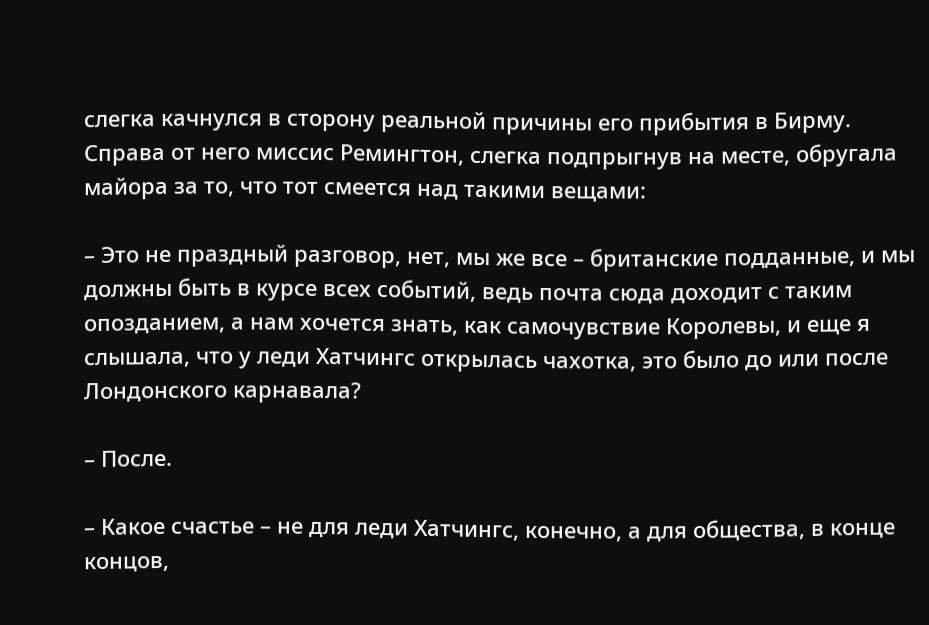слегка качнулся в сторону реальной причины его прибытия в Бирму. Справа от него миссис Ремингтон, слегка подпрыгнув на месте, обругала майора за то, что тот смеется над такими вещами:

– Это не праздный разговор, нет, мы же все – британские подданные, и мы должны быть в курсе всех событий, ведь почта сюда доходит с таким опозданием, а нам хочется знать, как самочувствие Королевы, и еще я слышала, что у леди Хатчингс открылась чахотка, это было до или после Лондонского карнавала?

– После.

– Какое счастье – не для леди Хатчингс, конечно, а для общества, в конце концов,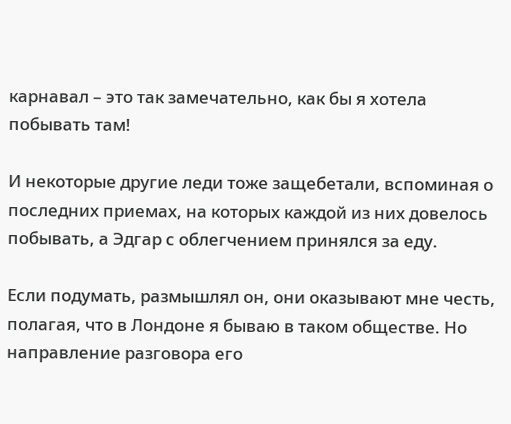карнавал – это так замечательно, как бы я хотела побывать там!

И некоторые другие леди тоже защебетали, вспоминая о последних приемах, на которых каждой из них довелось побывать, а Эдгар с облегчением принялся за еду.

Если подумать, размышлял он, они оказывают мне честь, полагая, что в Лондоне я бываю в таком обществе. Но направление разговора его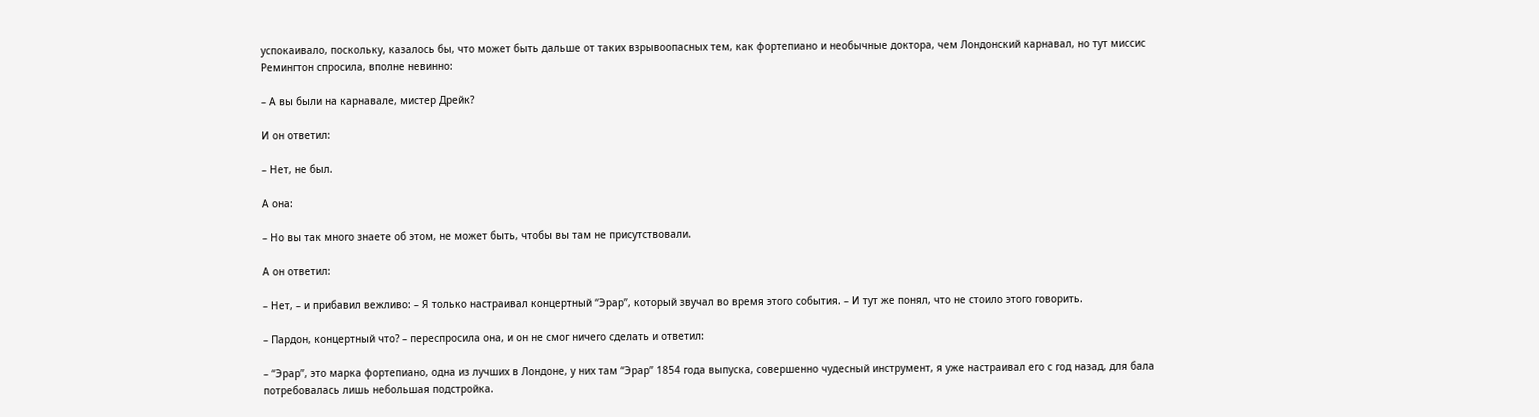успокаивало, поскольку, казалось бы, что может быть дальше от таких взрывоопасных тем, как фортепиано и необычные доктора, чем Лондонский карнавал, но тут миссис Ремингтон спросила, вполне невинно:

– А вы были на карнавале, мистер Дрейк?

И он ответил:

– Нет, не был.

А она:

– Но вы так много знаете об этом, не может быть, чтобы вы там не присутствовали.

А он ответил:

– Нет, – и прибавил вежливо: – Я только настраивал концертный “Эрар”, который звучал во время этого события. – И тут же понял, что не стоило этого говорить.

– Пардон, концертный что? – переспросила она, и он не смог ничего сделать и ответил:

– “Эрар”, это марка фортепиано, одна из лучших в Лондоне, у них там “Эрар” 1854 года выпуска, совершенно чудесный инструмент, я уже настраивал его с год назад, для бала потребовалась лишь небольшая подстройка.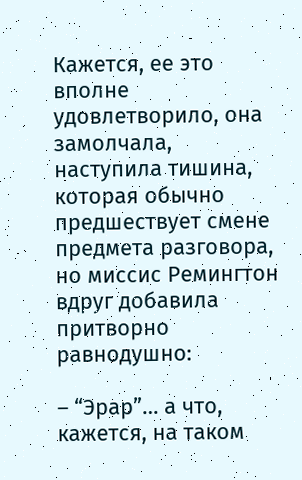Кажется, ее это вполне удовлетворило, она замолчала, наступила тишина, которая обычно предшествует смене предмета разговора, но миссис Ремингтон вдруг добавила притворно равнодушно:

– “Эрар”… а что, кажется, на таком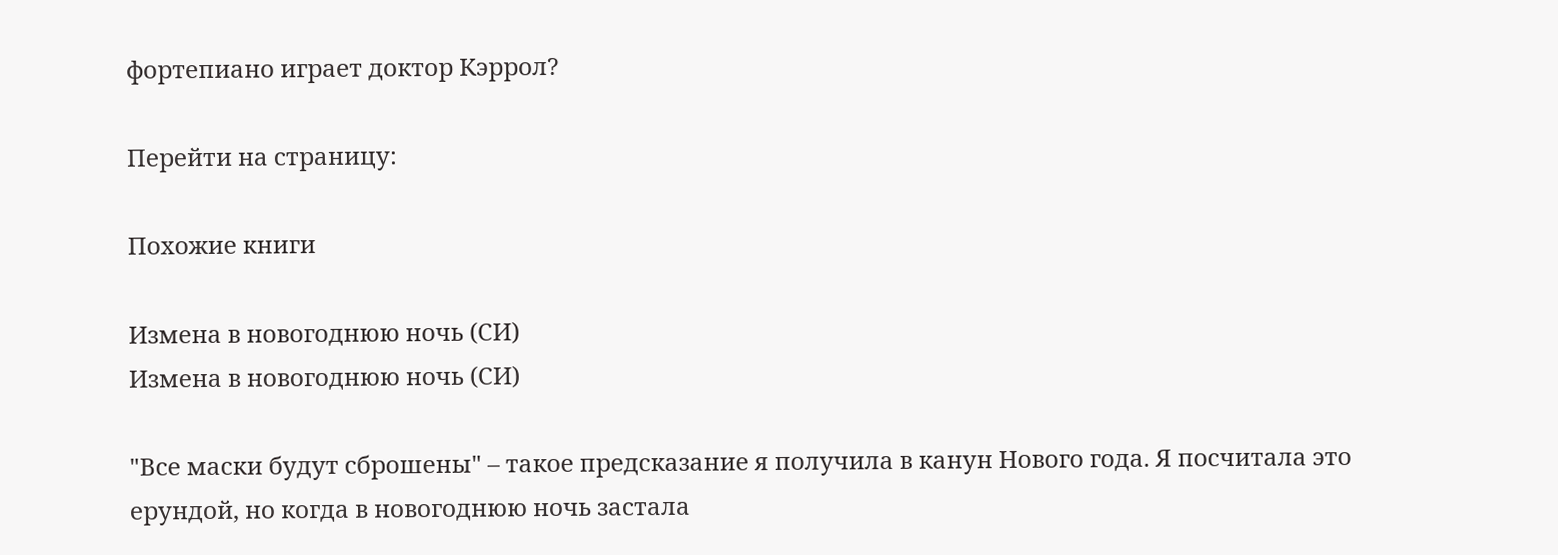фортепиано играет доктор Кэррол?

Перейти на страницу:

Похожие книги

Измена в новогоднюю ночь (СИ)
Измена в новогоднюю ночь (СИ)

"Все маски будут сброшены" – такое предсказание я получила в канун Нового года. Я посчитала это ерундой, но когда в новогоднюю ночь застала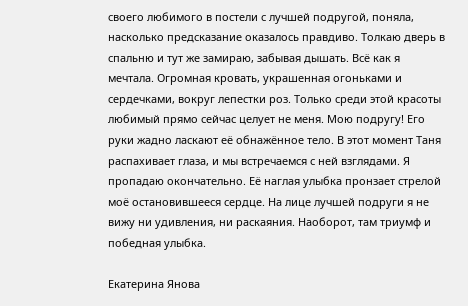своего любимого в постели с лучшей подругой, поняла, насколько предсказание оказалось правдиво. Толкаю дверь в спальню и тут же замираю, забывая дышать. Всё как я мечтала. Огромная кровать, украшенная огоньками и сердечками, вокруг лепестки роз. Только среди этой красоты любимый прямо сейчас целует не меня. Мою подругу! Его руки жадно ласкают её обнажённое тело. В этот момент Таня распахивает глаза, и мы встречаемся с ней взглядами. Я пропадаю окончательно. Её наглая улыбка пронзает стрелой моё остановившееся сердце. На лице лучшей подруги я не вижу ни удивления, ни раскаяния. Наоборот, там триумф и победная улыбка.

Екатерина Янова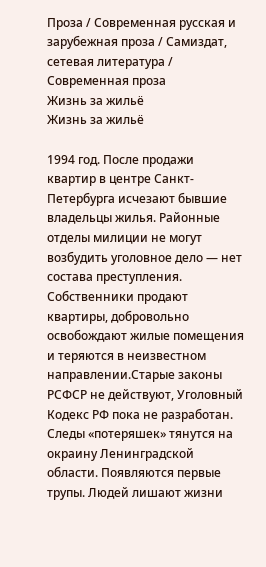Проза / Современная русская и зарубежная проза / Самиздат, сетевая литература / Современная проза
Жизнь за жильё
Жизнь за жильё

1994 год. После продажи квартир в центре Санкт-Петербурга исчезают бывшие владельцы жилья. Районные отделы милиции не могут возбудить уголовное дело — нет состава преступления. Собственники продают квартиры, добровольно освобождают жилые помещения и теряются в неизвестном направлении.Старые законы РСФСР не действуют, Уголовный Кодекс РФ пока не разработан. Следы «потеряшек» тянутся на окраину Ленинградской области. Появляются первые трупы. Людей лишают жизни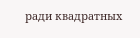ради квадратных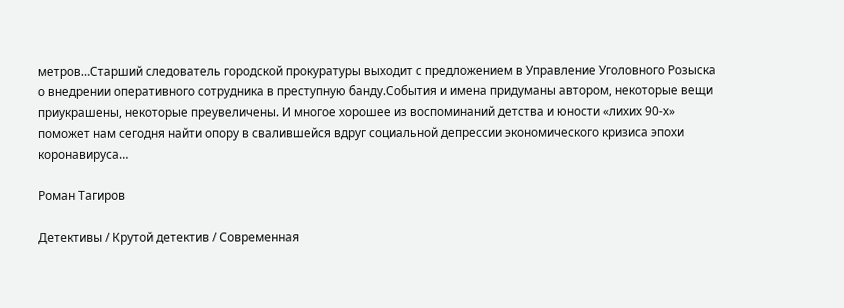метров…Старший следователь городской прокуратуры выходит с предложением в Управление Уголовного Розыска о внедрении оперативного сотрудника в преступную банду.События и имена придуманы автором, некоторые вещи приукрашены, некоторые преувеличены. И многое хорошее из воспоминаний детства и юности «лихих 90-х» поможет нам сегодня найти опору в свалившейся вдруг социальной депрессии экономического кризиса эпохи коронавируса…

Роман Тагиров

Детективы / Крутой детектив / Современная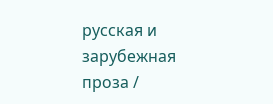русская и зарубежная проза /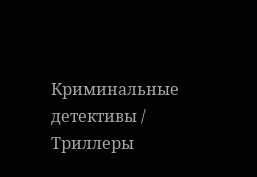Криминальные детективы / Триллеры